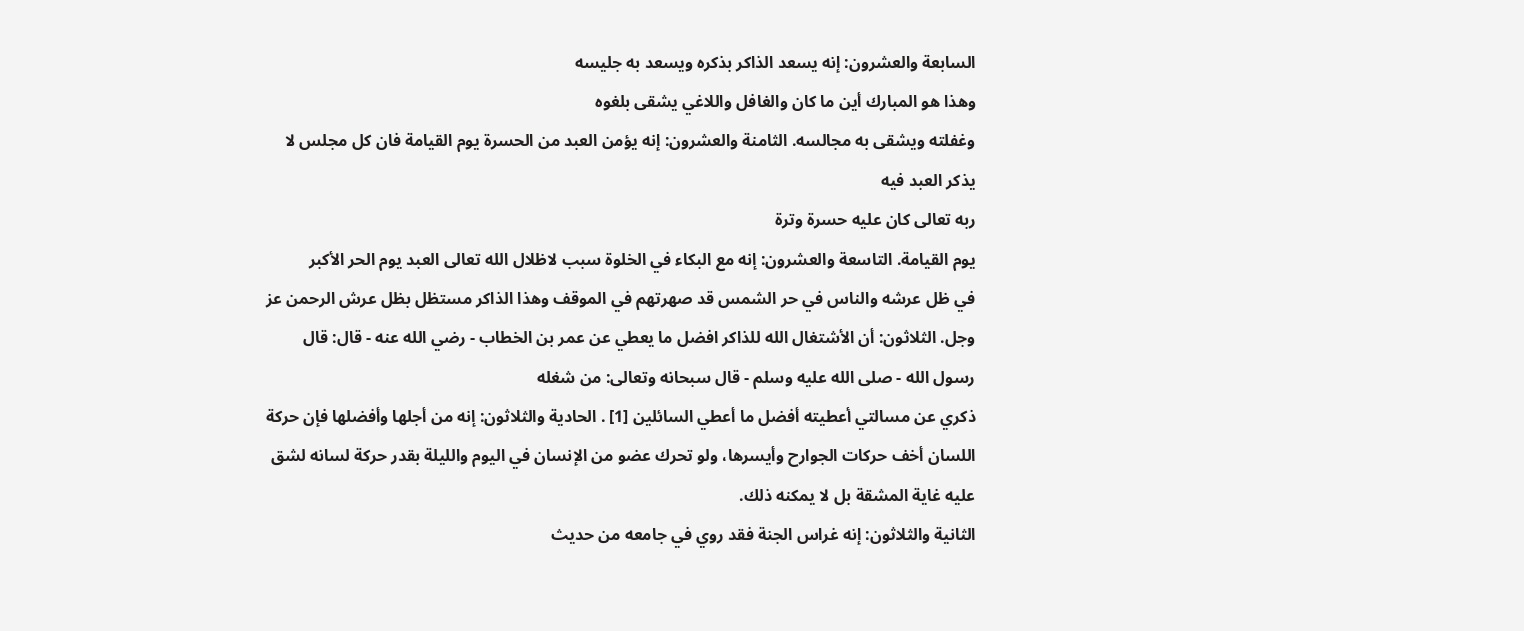السابعة والعشرون: إنه يسعد الذاكر بذكره ويسعد به جليسه
وهذا هو المبارك أين ما كان والغافل واللاغي يشقى بلغوه
وغفلته ويشقى به مجالسه. الثامنة والعشرون: إنه يؤمن العبد من الحسرة يوم القيامة فان كل مجلس لا يذكر العبد فيه
ربه تعالى كان عليه حسرة وترة
يوم القيامة. التاسعة والعشرون: إنه مع البكاء في الخلوة سبب لاظلال الله تعالى العبد يوم الحر الأكبر
في ظل عرشه والناس في حر الشمس قد صهرتهم في الموقف وهذا الذاكر مستظل بظل عرش الرحمن عز
وجل. الثلاثون: أن الأشتغال الله للذاكر افضل ما يعطي عن عمر بن الخطاب - رضي الله عنه - قال: قال رسول الله - صلى الله عليه وسلم - قال سبحانه وتعالى: من شغله
ذكري عن مسالتي أعطيته أفضل ما أعطي السائلين [1] . الحادية والثلاثون: إنه من أجلها وأفضلها فإن حركة اللسان أخف حركات الجوارح وأيسرها، ولو تحرك عضو من الإنسان في اليوم والليلة بقدر حركة لسانه لشق عليه غاية المشقة بل لا يمكنه ذلك.
الثانية والثلاثون: إنه غراس الجنة فقد روي في جامعه من حديث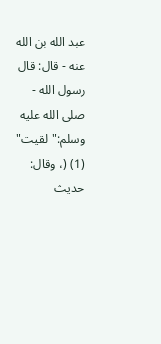عبد الله بن الله عنه - قال: قال رسول الله - صلى الله عليه وسلم:"لقيت"
(1) (، وقال: حديث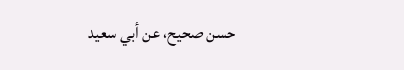حسن صحيح، عن أبي سعيد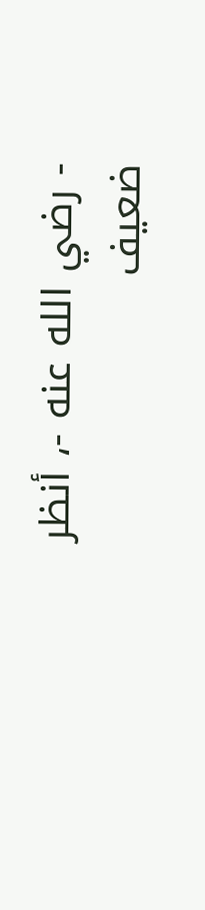- رضي الله عنه -، أنظر ضعيف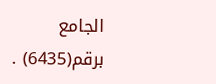الجامع برقم(6435) .